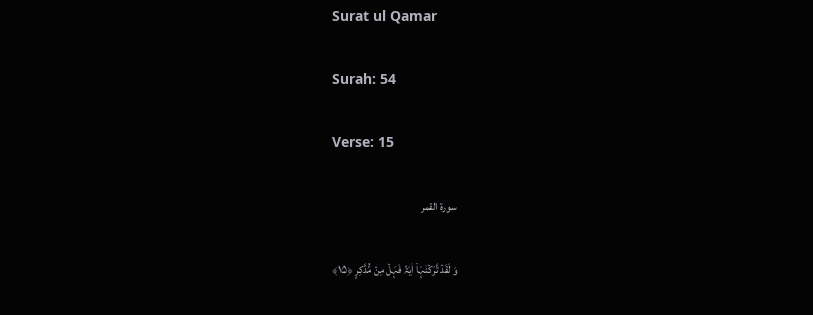Surat ul Qamar

Surah: 54

Verse: 15

سورة القمر

وَ لَقَدۡ تَّرَکۡنٰہَاۤ اٰیَۃً فَہَلۡ مِنۡ مُّدَّکِرٍ ﴿۱۵﴾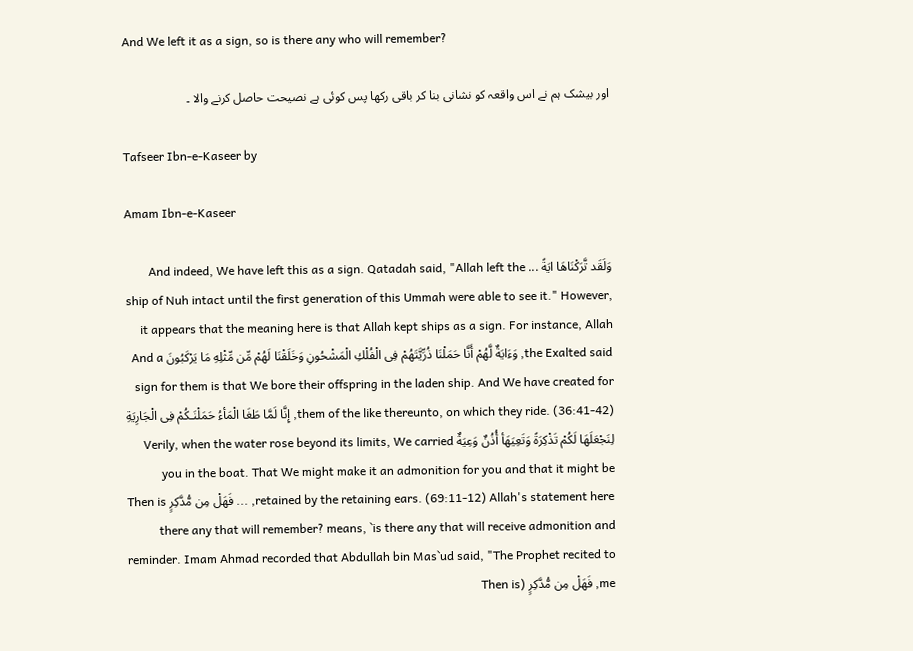And We left it as a sign, so is there any who will remember?

اور بیشک ہم نے اس واقعہ کو نشانی بنا کر باقی رکھا پس کوئی ہے نصیحت حاصل کرنے والا ۔

Tafseer Ibn-e-Kaseer by

Amam Ibn-e-Kaseer

وَلَقَد تَّرَكْنَاهَا ايَةً ... And indeed, We have left this as a sign. Qatadah said, "Allah left the ship of Nuh intact until the first generation of this Ummah were able to see it." However, it appears that the meaning here is that Allah kept ships as a sign. For instance, Allah the Exalted said, وَءَايَةٌ لَّهُمْ أَنَّا حَمَلْنَا ذُرِّيَّتَهُمْ فِى الْفُلْكِ الْمَشْحُونِ وَخَلَقْنَا لَهُمْ مِّن مِّثْلِهِ مَا يَرْكَبُونَ And a sign for them is that We bore their offspring in the laden ship. And We have created for them of the like thereunto, on which they ride. (36:41-42), إِنَّا لَمَّا طَغَا الْمَأءُ حَمَلْنَـكُمْ فِى الْجَارِيَةِ لِنَجْعَلَهَا لَكُمْ تَذْكِرَةً وَتَعِيَهَأ أُذُنٌ وَعِيَةٌ Verily, when the water rose beyond its limits, We carried you in the boat. That We might make it an admonition for you and that it might be retained by the retaining ears. (69:11-12) Allah's statement here, ... فَهَلْ مِن مُّدَّكِرٍ Then is there any that will remember? means, `is there any that will receive admonition and reminder. Imam Ahmad recorded that Abdullah bin Mas`ud said, "The Prophet recited to me, فَهَلْ مِن مُّدَّكِرٍ (Then is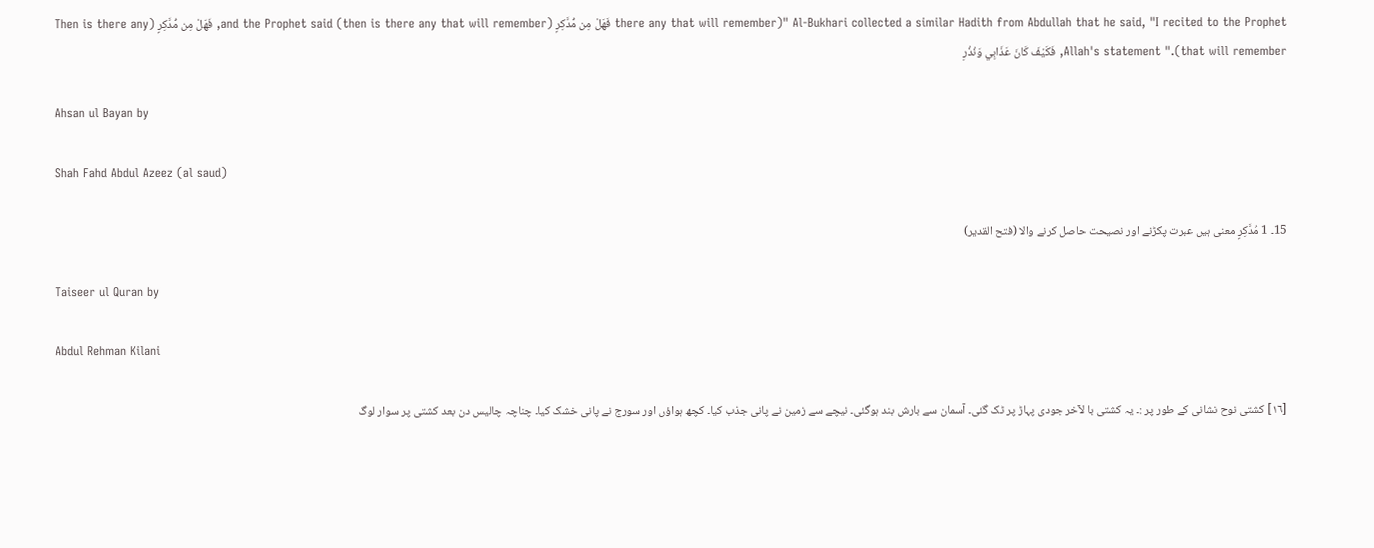there any that will remember)" Al-Bukhari collected a similar Hadith from Abdullah that he said, "I recited to the Prophet فَهَلْ مِن مُّدَّكِرٍ (then is there any that will remember) and the Prophet said, فَهَلْ مِن مُّدَّكِرٍ (Then is there any that will remember)." Allah's statement, فَكَيْفَ كَانَ عَذَابِي وَنُذُرِ

Ahsan ul Bayan by

Shah Fahd Abdul Azeez (al saud)

15۔ 1 مُدَّکِرٍ معنی ہیں عبرت پکڑنے اور نصیحت حاصل کرنے والا (فتح القدیر)

Taiseer ul Quran by

Abdul Rehman Kilani

[١٦] کشتی نوح نشانی کے طور پر :۔ یہ کشتی با لآخر جودی پہاڑ پر ٹک گئی۔ آسمان سے بارش بند ہوگئی۔ نیچے سے زمین نے پانی جذب کیا۔ کچھ ہواؤں اور سورج نے پانی خشک کیا۔ چناچہ چالیس دن بعد کشتی پر سوار لوگ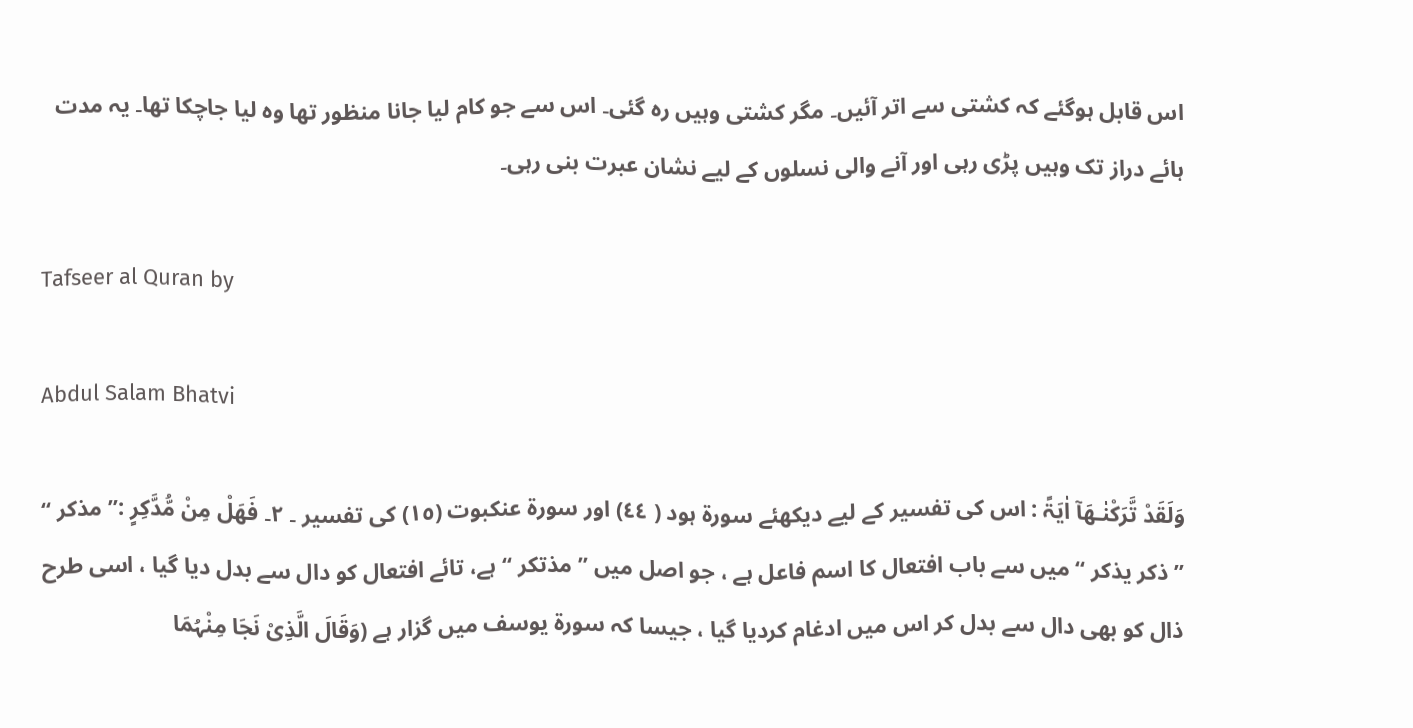اس قابل ہوگئے کہ کشتی سے اتر آئیں۔ مگر کشتی وہیں رہ گئی۔ اس سے جو کام لیا جانا منظور تھا وہ لیا جاچکا تھا۔ یہ مدت ہائے دراز تک وہیں پڑی رہی اور آنے والی نسلوں کے لیے نشان عبرت بنی رہی۔

Tafseer al Quran by

Abdul Salam Bhatvi

وَلَقَدْ تَّرَکْنٰـھَآ اٰیَۃً : اس کی تفسیر کے لیے دیکھئے سورة ہود ( ٤٤) اور سورة عنکبوت (١٥) کی تفسیر ۔ ٢۔ فَھَلْ مِنْ مُّدَّکِرٍ :” مذکر “ ” ذکر یذکر “ میں سے باب افتعال کا اسم فاعل ہے ، جو اصل میں ” مذتکر “ ہے، تائے افتعال کو دال سے بدل دیا گیا ، اسی طرح ذال کو بھی دال سے بدل کر اس میں ادغام کردیا گیا ، جیسا کہ سورة یوسف میں گزار ہے (وَقَالَ الَّذِیْ نَجَا مِنْہُمَا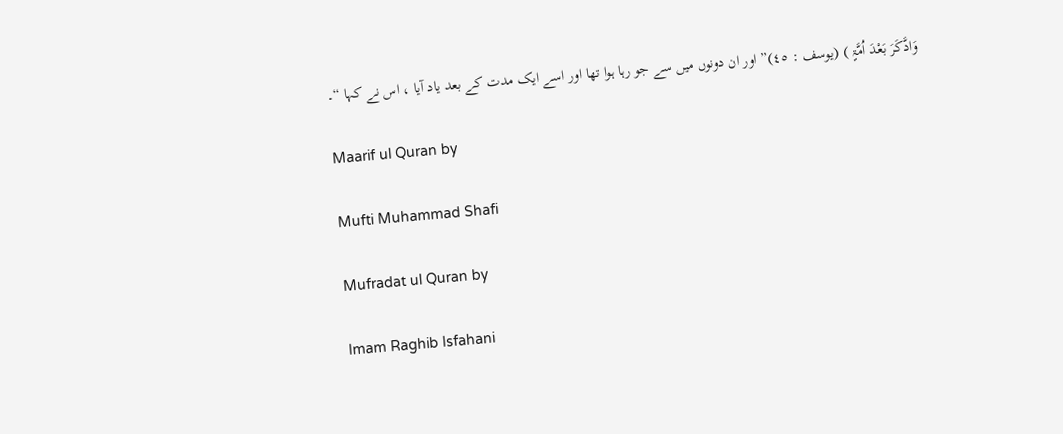وَادَّکَرَ بَعْدَ اُمَّۃٍ ) (یوسف : ٤٥)” اور ان دونوں میں سے جو رہا ہوا تھا اور اسے ایک مدت کے بعد یاد آیا ، اس نے کہا “۔

Maarif ul Quran by

Mufti Muhammad Shafi

Mufradat ul Quran by

Imam Raghib Isfahani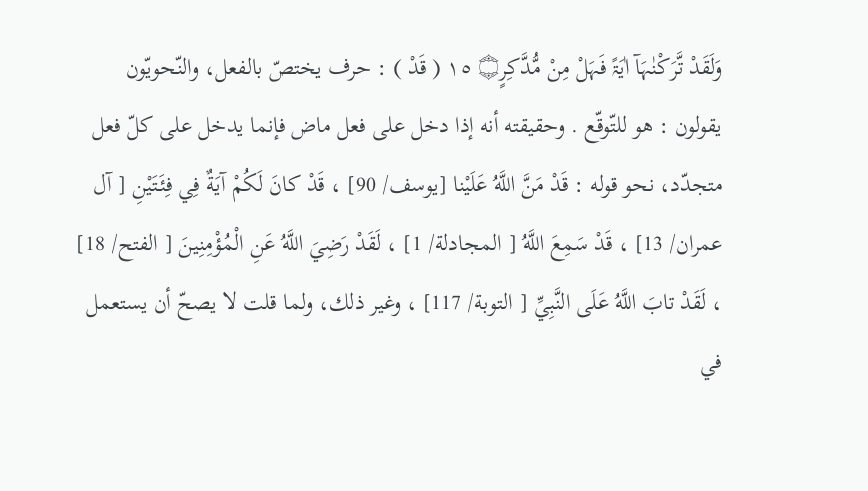وَلَقَدْ تَّرَكْنٰہَآ اٰيَۃً فَہَلْ مِنْ مُّدَّكِرٍ۝ ١٥ ( قَدْ ) : حرف يختصّ بالفعل، والنّحويّون يقولون : هو للتّوقّع . وحقیقته أنه إذا دخل علی فعل ماض فإنما يدخل علی كلّ فعل متجدّد، نحو قوله : قَدْ مَنَّ اللَّهُ عَلَيْنا [يوسف/ 90] ، قَدْ كانَ لَكُمْ آيَةٌ فِي فِئَتَيْنِ [ آل عمران/ 13] ، قَدْ سَمِعَ اللَّهُ [ المجادلة/ 1] ، لَقَدْ رَضِيَ اللَّهُ عَنِ الْمُؤْمِنِينَ [ الفتح/ 18] ، لَقَدْ تابَ اللَّهُ عَلَى النَّبِيِّ [ التوبة/ 117] ، وغیر ذلك، ولما قلت لا يصحّ أن يستعمل في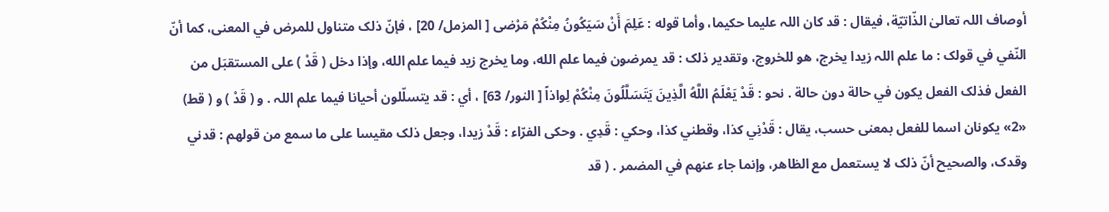أوصاف اللہ تعالیٰ الذّاتيّة، فيقال : قد کان اللہ علیما حكيما، وأما قوله : عَلِمَ أَنْ سَيَكُونُ مِنْكُمْ مَرْضى [ المزمل/ 20] ، فإنّ ذلک متناول للمرض في المعنی، كما أنّ النّفي في قولک : ما علم اللہ زيدا يخرج، هو للخروج، وتقدیر ذلک : قد يمرضون فيما علم الله، وما يخرج زيد فيما علم الله، وإذا دخل ( قَدْ ) علی المستقبَل من الفعل فذلک الفعل يكون في حالة دون حالة . نحو : قَدْ يَعْلَمُ اللَّهُ الَّذِينَ يَتَسَلَّلُونَ مِنْكُمْ لِواذاً [ النور/ 63] ، أي : قد يتسلّلون أحيانا فيما علم اللہ . و ( قَدْ ) و ( قط) «2» يکونان اسما للفعل بمعنی حسب، يقال : قَدْنِي كذا، وقطني كذا، وحكي : قَدِي . وحكى الفرّاء : قَدْ زيدا، وجعل ذلک مقیسا علی ما سمع من قولهم : قدني وقدک، والصحیح أنّ ذلک لا يستعمل مع الظاهر، وإنما جاء عنهم في المضمر . ( قد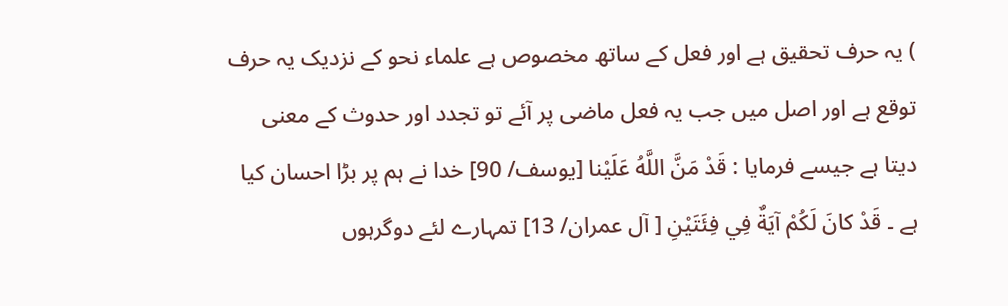) یہ حرف تحقیق ہے اور فعل کے ساتھ مخصوص ہے علماء نحو کے نزدیک یہ حرف توقع ہے اور اصل میں جب یہ فعل ماضی پر آئے تو تجدد اور حدوث کے معنی دیتا ہے جیسے فرمایا : قَدْ مَنَّ اللَّهُ عَلَيْنا [يوسف/ 90] خدا نے ہم پر بڑا احسان کیا ہے ۔ قَدْ كانَ لَكُمْ آيَةٌ فِي فِئَتَيْنِ [ آل عمران/ 13] تمہارے لئے دوگرہوں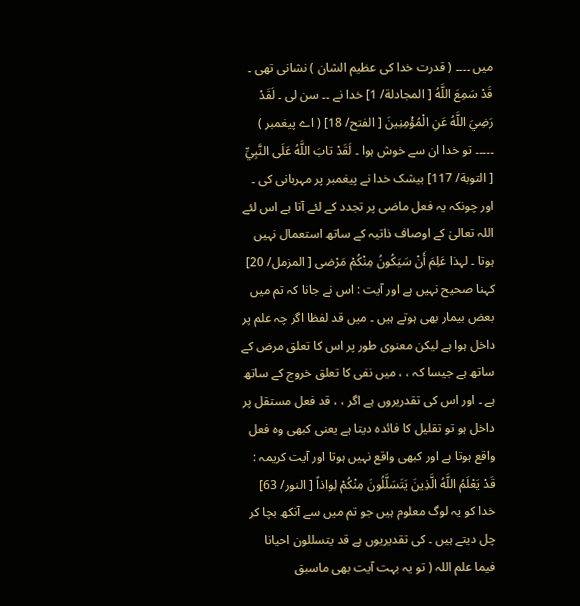میں ۔۔۔۔ ( قدرت خدا کی عظیم الشان ) نشانی تھی ۔ قَدْ سَمِعَ اللَّهُ [ المجادلة/ 1] خدا نے ۔۔ سن لی ۔ لَقَدْ رَضِيَ اللَّهُ عَنِ الْمُؤْمِنِينَ [ الفتح/ 18] ( اے پیغمبر ) ۔۔۔۔۔ تو خدا ان سے خوش ہوا ۔ لَقَدْ تابَ اللَّهُ عَلَى النَّبِيِّ [ التوبة/ 117] بیشک خدا نے پیغمبر پر مہربانی کی ۔ اور چونکہ یہ فعل ماضی پر تجدد کے لئے آتا ہے اس لئے اللہ تعالیٰ کے اوصاف ذاتیہ کے ساتھ استعمال نہیں ہوتا ۔ لہذا عَلِمَ أَنْ سَيَكُونُ مِنْكُمْ مَرْضى [ المزمل/ 20] کہنا صحیح نہیں ہے اور آیت : اس نے جانا کہ تم میں بعض بیمار بھی ہوتے ہیں ۔ میں قد لفظا اگر چہ علم پر داخل ہوا ہے لیکن معنوی طور پر اس کا تعلق مرض کے ساتھ ہے جیسا کہ ، ، میں نفی کا تعلق خروج کے ساتھ ہے ۔ اور اس کی تقدریروں ہے اگر ، ، قد فعل مستقل پر داخل ہو تو تقلیل کا فائدہ دیتا ہے یعنی کبھی وہ فعل واقع ہوتا ہے اور کبھی واقع نہیں ہوتا اور آیت کریمہ : قَدْ يَعْلَمُ اللَّهُ الَّذِينَ يَتَسَلَّلُونَ مِنْكُمْ لِواذاً [ النور/ 63] خدا کو یہ لوگ معلوم ہیں جو تم میں سے آنکھ بچا کر چل دیتے ہیں ۔ کی تقدیریوں ہے قد یتسللون احیانا فیما علم اللہ ( تو یہ بہت آیت بھی ماسبق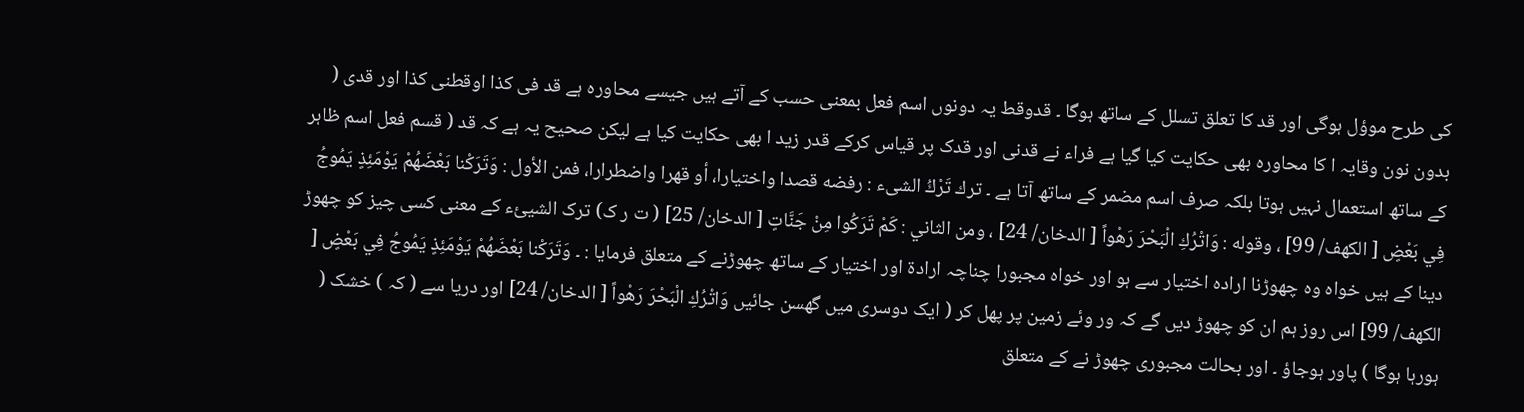کی طرح موؤل ہوگی اور قد کا تعلق تسلل کے ساتھ ہوگا ۔ قدوقط یہ دونوں اسم فعل بمعنی حسب کے آتے ہیں جیسے محاورہ ہے قد فی کذا اوقطنی کذا اور قدی ( بدون نون وقایہ ا کا محاورہ بھی حکایت کیا گیا ہے فراء نے قدنی اور قدک پر قیاس کرکے قدر زید ا بھی حکایت کیا ہے لیکن صحیح یہ ہے کہ قد ( قسم فعل اسم ظاہر کے ساتھ استعمال نہیں ہوتا بلکہ صرف اسم مضمر کے ساتھ آتا ہے ۔ ترك تَرْكُ الشیء : رفضه قصدا واختیارا، أو قهرا واضطرارا، فمن الأول : وَتَرَكْنا بَعْضَهُمْ يَوْمَئِذٍ يَمُوجُ فِي بَعْضٍ [ الكهف/ 99] ، وقوله : وَاتْرُكِ الْبَحْرَ رَهْواً [ الدخان/ 24] ، ومن الثاني : كَمْ تَرَكُوا مِنْ جَنَّاتٍ [ الدخان/ 25] ( ت ر ک) ترک الشیئء کے معنی کسی چیز کو چھوڑ دینا کے ہیں خواہ وہ چھوڑنا ارادہ اختیار سے ہو اور خواہ مجبورا چناچہ ارادۃ اور اختیار کے ساتھ چھوڑنے کے متعلق فرمایا : ۔ وَتَرَكْنا بَعْضَهُمْ يَوْمَئِذٍ يَمُوجُ فِي بَعْضٍ [ الكهف/ 99] اس روز ہم ان کو چھوڑ دیں گے کہ ور وئے زمین پر پھل کر ( ایک دوسری میں گھسن جائیں وَاتْرُكِ الْبَحْرَ رَهْواً [ الدخان/ 24] اور دریا سے ( کہ ) خشک ( ہورہا ہوگا ) پاور ہوجاؤ ۔ اور بحالت مجبوری چھوڑ نے کے متعلق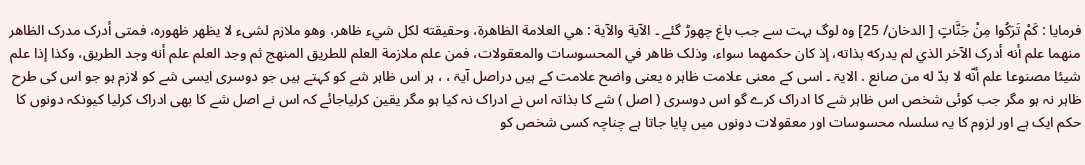فرمایا : كَمْ تَرَكُوا مِنْ جَنَّاتٍ [ الدخان/ 25] وہ لوگ بہت سے جب باغ چھوڑ گئے ۔ الآية والآية : هي العلامة الظاهرة، وحقیقته لکل شيء ظاهر، وهو ملازم لشیء لا يظهر ظهوره، فمتی أدرک مدرک الظاهر منهما علم أنه أدرک الآخر الذي لم يدركه بذاته، إذ کان حكمهما سواء، وذلک ظاهر في المحسوسات والمعقولات، فمن علم ملازمة العلم للطریق المنهج ثم وجد العلم علم أنه وجد الطریق، وکذا إذا علم شيئا مصنوعا علم أنّه لا بدّ له من صانع . الایۃ ۔ اسی کے معنی علامت ظاہر ہ یعنی واضح علامت کے ہیں دراصل آیۃ ، ، ہر اس ظاہر شے کو کہتے ہیں جو دوسری ایسی شے کو لازم ہو جو اس کی طرح ظاہر نہ ہو مگر جب کوئی شخص اس ظاہر شے کا ادراک کرے گو اس دوسری ( اصل ) شے کا بذاتہ اس نے ادراک نہ کیا ہو مگر یقین کرلیاجائے کہ اس نے اصل شے کا بھی ادراک کرلیا کیونکہ دونوں کا حکم ایک ہے اور لزوم کا یہ سلسلہ محسوسات اور معقولات دونوں میں پایا جاتا ہے چناچہ کسی شخص کو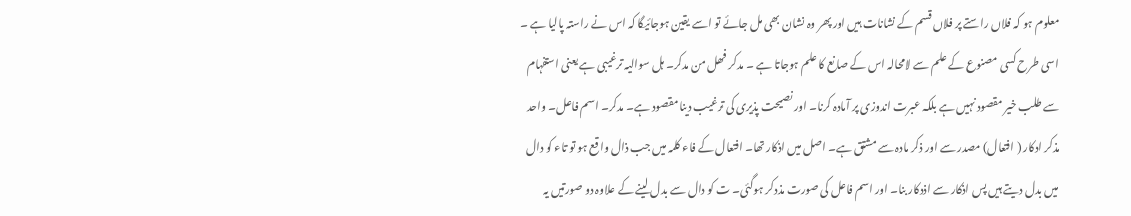معلوم ہو کہ فلاں راستے پر فلاں قسم کے نشانات ہیں اور پھر وہ نشان بھی مل جائے تو اسے یقین ہوجائیگا کہ اس نے راستہ پالیا ہے ۔ اسی طرح کسی مصنوع کے علم سے لامحالہ اس کے صانع کا علم ہوجاتا ہے ۔ مدکر فھل من مدکر۔ ہل سوالیہ ترغیبی ہے یعنی استفہام سے طلب خیر مقصود نہیں ہے بلکہ عبرت اندوزی پر آمادہ کرنا۔ اور نصیحت پذیری کی ترغیب دینا مقصود ہے۔ مدکر۔ اسم فاعل۔ واحد مذکر ادکار ( افتعال) مصدر سے اور ذکر مادہ سے مشتق ہے۔ اصل میں اذکار تھا۔ افتعال کے فاء کلمہ میں جب ذال واقع ہو تو تاء کو دال میں بدل دیتے ہیں پس اذکار سے اذدکار بنا۔ اور اسم فاعل کی صورت مذدکر ہوگئی۔ ت کو دال سے بدل لینے کے علاوہ دو صورتیں یہ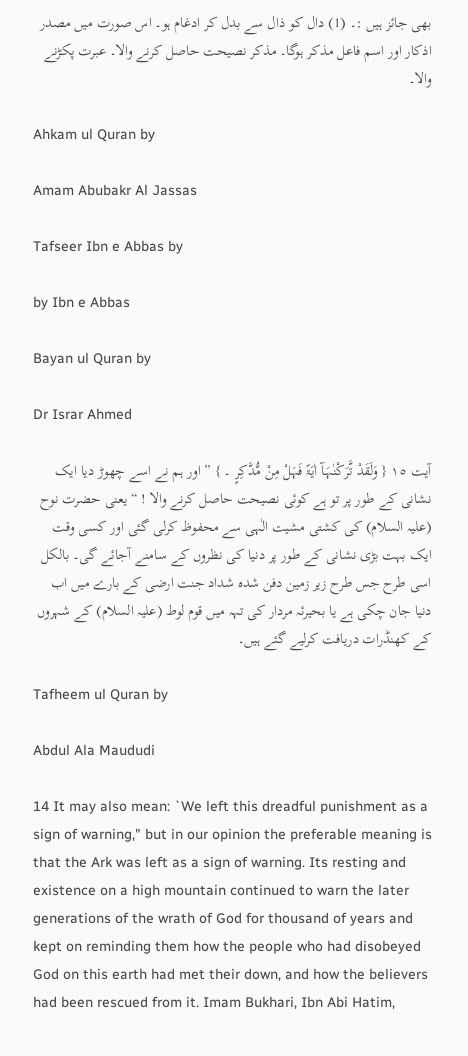بھی جائز ہیں :۔ (1) دال کو ذال سے بدل کر ادغام ہو۔ اس صورت میں مصدر اذکار اور اسم فاعل مذکر ہوگا۔ مذکر نصیحت حاصل کرنے والا۔ عبرت پکڑنے والا۔

Ahkam ul Quran by

Amam Abubakr Al Jassas

Tafseer Ibn e Abbas by

by Ibn e Abbas

Bayan ul Quran by

Dr Israr Ahmed

آیت ١٥ { وَلَقَدْ تَّرَکْنٰہَـآ اٰیَۃً فَہَلْ مِنْ مُّدَّکِرٍ ۔ } ” اور ہم نے اسے چھوڑ دیا ایک نشانی کے طور پر تو ہے کوئی نصیحت حاصل کرنے والا ! “ یعنی حضرت نوح (علیہ السلام) کی کشتی مشیت الٰہی سے محفوظ کرلی گئی اور کسی وقت ایک بہت بڑی نشانی کے طور پر دنیا کی نظروں کے سامنے آجائے گی۔ بالکل اسی طرح جس طرح زیر زمین دفن شدہ شداد جنت ارضی کے بارے میں اب دنیا جان چکی ہے یا بحیرئہ مردار کی تہہ میں قوم لوط (علیہ السلام) کے شہروں کے کھنڈرات دریافت کرلیے گئے ہیں۔

Tafheem ul Quran by

Abdul Ala Maududi

14 It may also mean: `We left this dreadful punishment as a sign of warning," but in our opinion the preferable meaning is that the Ark was left as a sign of warning. Its resting and existence on a high mountain continued to warn the later generations of the wrath of God for thousand of years and kept on reminding them how the people who had disobeyed God on this earth had met their down, and how the believers had been rescued from it. Imam Bukhari, Ibn Abi Hatim,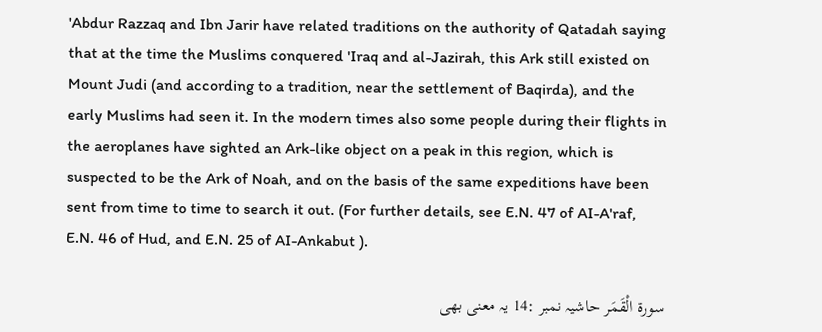'Abdur Razzaq and Ibn Jarir have related traditions on the authority of Qatadah saying that at the time the Muslims conquered 'Iraq and al-Jazirah, this Ark still existed on Mount Judi (and according to a tradition, near the settlement of Baqirda), and the early Muslims had seen it. In the modern times also some people during their flights in the aeroplanes have sighted an Ark-like object on a peak in this region, which is suspected to be the Ark of Noah, and on the basis of the same expeditions have been sent from time to time to search it out. (For further details, see E.N. 47 of AI-A'raf, E.N. 46 of Hud, and E.N. 25 of AI-Ankabut ).

سورة الْقَمَر حاشیہ نمبر :14 یہ معنی بھی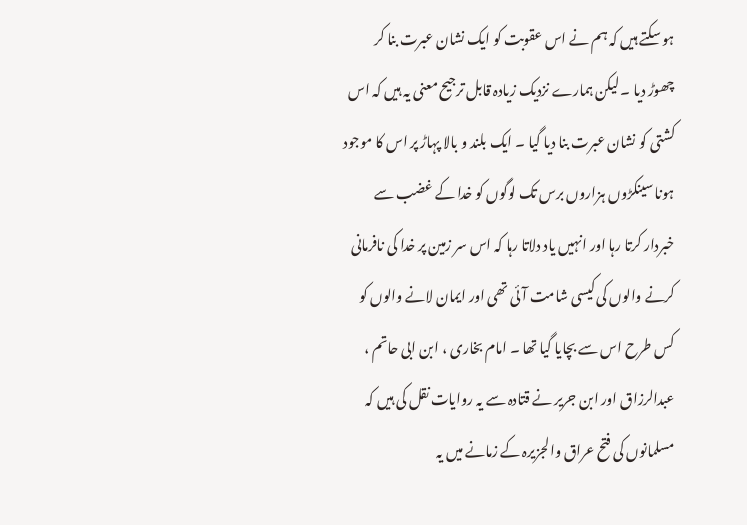ہو سکتے ہیں کہ ہم نے اس عقوبت کو ایک نشان عبرت بنا کر چھوڑ دیا ۔ لیکن ہمارے نزدیک زیادہ قابل ترجیح معنی یہ ہیں کہ اس کشتی کو نشان عبرت بنا دیا گیا ۔ ایک بلند و بالا پہاڑ پر اس کا موجود ہونا سینکڑوں ہزاروں برس تک لوگوں کو خدا کے غضب سے خبردار کرتا رہا اور انہیں یاد دلاتا رہا کہ اس سر زمین پر خدا کی نافرمانی کرنے والوں کی کیسی شامت آئی تھی اور ایمان لانے والوں کو کس طرح اس سے بچایا گیا تھا ۔ امام بخاری ، ابن ابی حاتم ، عبدالرزاق اور ابن جریر نے قتادہ سے یہ روایات نقل کی ہیں کہ مسلمانوں کی فتح عراق والجزیرہ کے زمانے میں یہ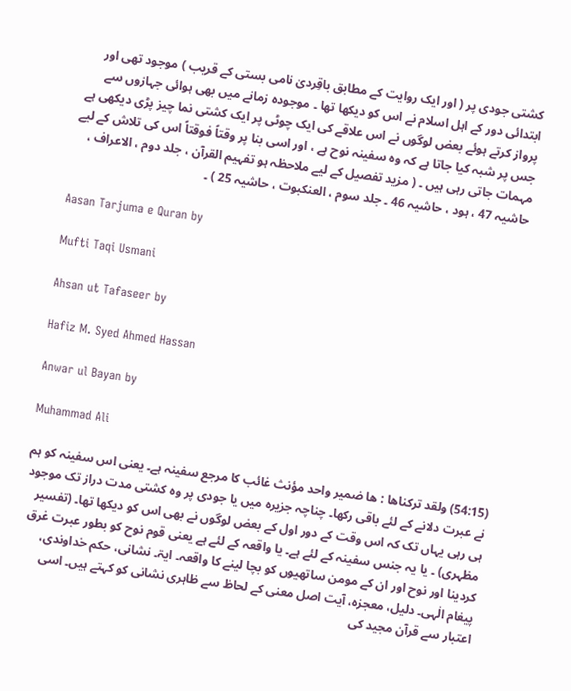کشتی جودی پر ( اور ایک روایت کے مطابق باقِردیٰ نامی بستی کے قریب ) موجود تھی اور ابتدائی دور کے اہل اسلام نے اس کو دیکھا تھا ۔ موجودہ زمانے میں بھی ہوائی جہازوں سے پرواز کرتے ہوئے بعض لوگوں نے اس علاقے کی ایک چوٹی پر ایک کشتی نما چیز پڑی دیکھی ہے جس پر شبہ کیا جاتا ہے کہ وہ سفینہ نوح ہے ، اور اسی بنا پر وقتاً فوقتاً اس کی تلاش کے لیے مہمات جاتی رہی ہیں ۔ ( مزید تفصیل کے لیے ملاحظہ ہو تفہیم القرآن ، جلد دوم ، الاعراف ، حاشیہ 47 ، ہود ، حاشیہ 46 ۔ جلد سوم ، العنکبوت ، حاشیہ 25 ) ۔

Aasan Tarjuma e Quran by

Mufti Taqi Usmani

Ahsan ut Tafaseer by

Hafiz M. Syed Ahmed Hassan

Anwar ul Bayan by

Muhammad Ali

(54:15) ولقد ترکناھا : ھا ضمیر واحد مؤنث غائب کا مرجع سفینہ ہے۔ یعنی اس سفینہ کو ہم نے عبرت دلانے کے لئے باقی رکھا۔ چناچہ جزیرہ میں یا جودی پر وہ کشتی مدت دراز تک موجود ہی رہی یہاں تک کہ اس وقت کے دور اول کے بعض لوگوں نے بھی اس کو دیکھا تھا۔ (تفسیر مظہری) ۔ یا یہ جنس سفینہ کے لئے ہے۔ یا واقعہ کے لئے ہے یعنی قوم نوح کو بطور عبرت غرق کردینا اور نوح اور ان کے مومن ساتھیوں کو بچا لینے کا واقعہ۔ ایۃ۔ نشانی، حکم خداوندی، پیغام الٰہی۔ دلیل، معجزہ، آیت اصل معنی کے لحاظ سے ظاہری نشانی کو کہتے ہیں۔ اسی اعتبار سے قرآن مجید کی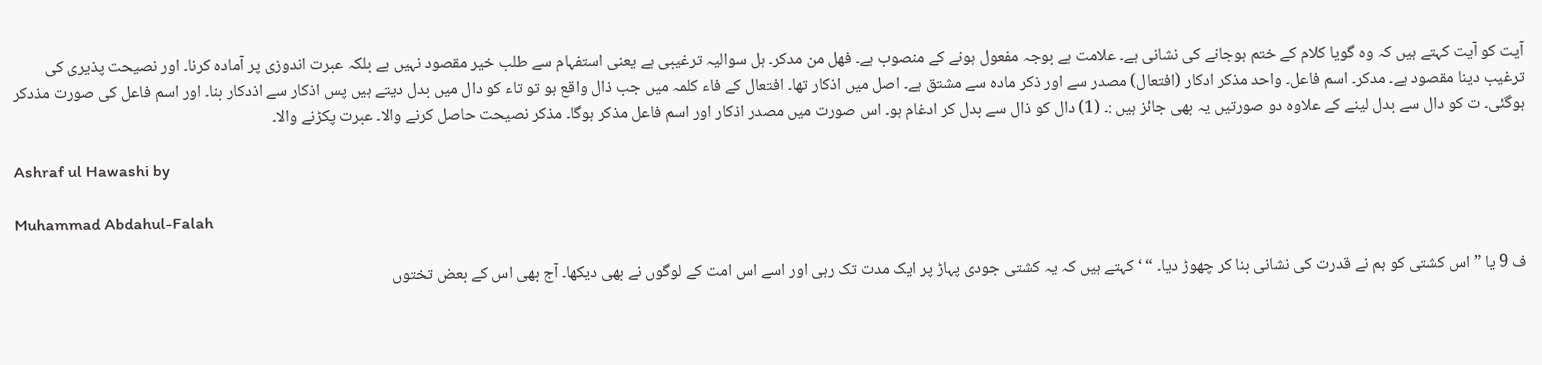آیت کو آیت کہتے ہیں کہ وہ گویا کلام کے ختم ہوجانے کی نشانی ہے۔ علامت ہے بوجہ مفعول ہونے کے منصوب ہے۔ فھل من مدکر۔ ہل سوالیہ ترغیبی ہے یعنی استفہام سے طلب خیر مقصود نہیں ہے بلکہ عبرت اندوزی پر آمادہ کرنا۔ اور نصیحت پذیری کی ترغیب دینا مقصود ہے۔ مدکر۔ اسم فاعل۔ واحد مذکر ادکار (افتعال) مصدر سے اور ذکر مادہ سے مشتق ہے۔ اصل میں اذکار تھا۔ افتعال کے فاء کلمہ میں جب ذال واقع ہو تو تاء کو دال میں بدل دیتے ہیں پس اذکار سے اذدکار بنا۔ اور اسم فاعل کی صورت مذدکر ہوگئی۔ ت کو دال سے بدل لینے کے علاوہ دو صورتیں یہ بھی جائز ہیں :۔ (1) دال کو ذال سے بدل کر ادغام ہو۔ اس صورت میں مصدر اذکار اور اسم فاعل مذکر ہوگا۔ مذکر نصیحت حاصل کرنے والا۔ عبرت پکڑنے والا۔

Ashraf ul Hawashi by

Muhammad Abdahul-Falah

ف 9 یا ” اس کشتی کو ہم نے قدرت کی نشانی بنا کر چھوڑ دیا۔ “ ‘ کہتے ہیں کہ یہ کشتی جودی پہاڑ پر ایک مدت تک رہی اور اسے اس امت کے لوگوں نے بھی دیکھا۔ آج بھی اس کے بعض تختوں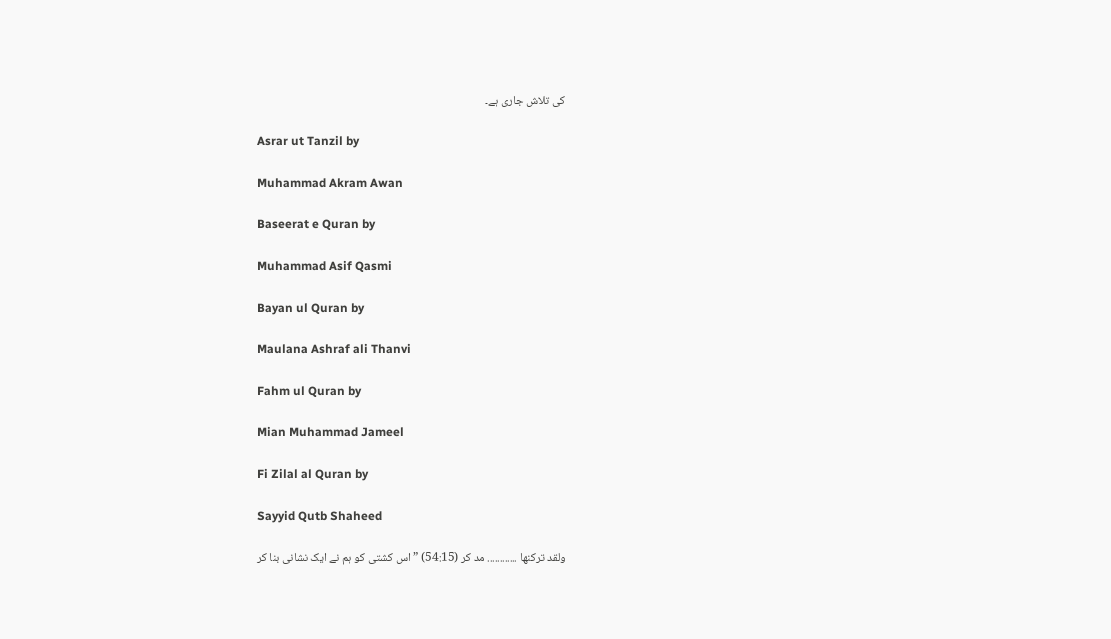کی تلاش جاری ہے۔

Asrar ut Tanzil by

Muhammad Akram Awan

Baseerat e Quran by

Muhammad Asif Qasmi

Bayan ul Quran by

Maulana Ashraf ali Thanvi

Fahm ul Quran by

Mian Muhammad Jameel

Fi Zilal al Quran by

Sayyid Qutb Shaheed

ولقد ترکنھا ............ مد کر (54:15) ” اس کشتی کو ہم نے ایک نشانی بنا کر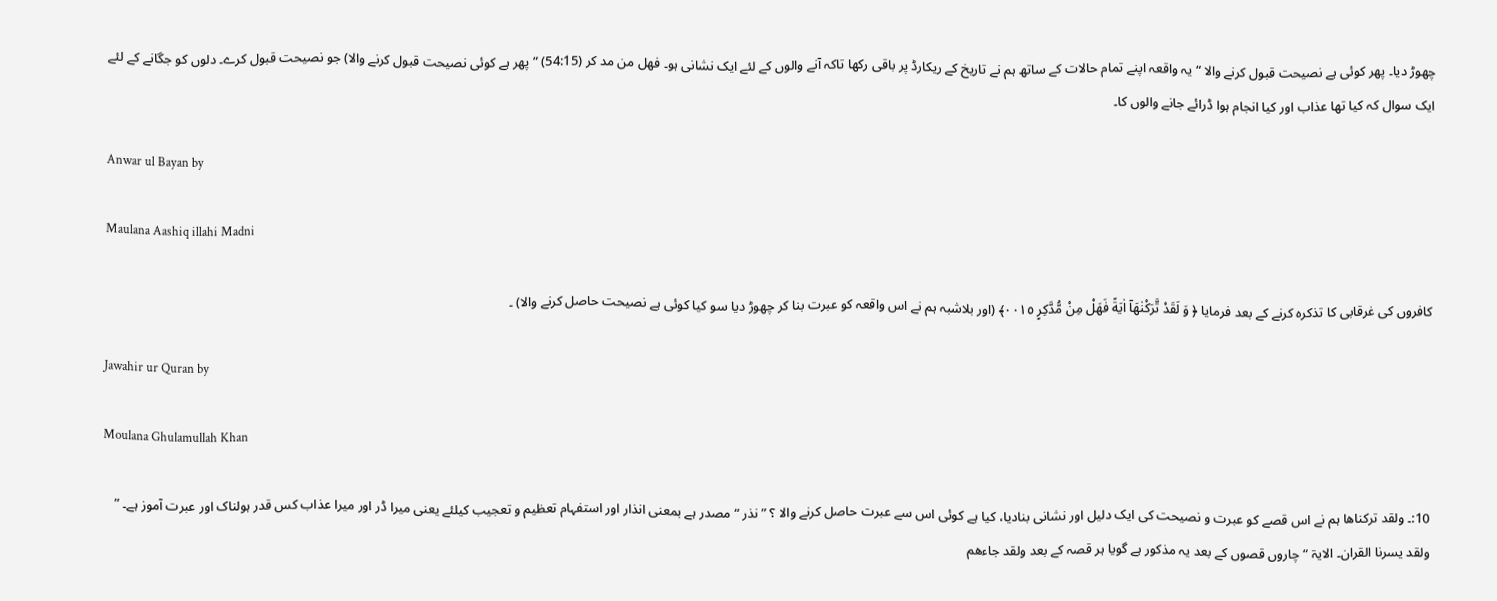چھوڑ دیا۔ پھر کوئی ہے نصیحت قبول کرنے والا “ یہ واقعہ اپنے تمام حالات کے ساتھ ہم نے تاریخ کے ریکارڈ پر باقی رکھا تاکہ آنے والوں کے لئے ایک نشانی ہو۔ فھل من مد کر (54:15) ” پھر ہے کوئی نصیحت قبول کرنے والا) جو نصیحت قبول کرے۔ دلوں کو جگانے کے لئے ایک سوال کہ کیا تھا عذاب اور کیا انجام ہوا ڈرائے جانے والوں کا۔

Anwar ul Bayan by

Maulana Aashiq illahi Madni

کافروں کی غرقابی کا تذکرہ کرنے کے بعد فرمایا ﴿ وَ لَقَدْ تَّرَكْنٰهَاۤ اٰيَةً فَهَلْ مِنْ مُّدَّكِرٍ ٠٠١٥﴾ (اور بلاشبہ ہم نے اس واقعہ کو عبرت بنا کر چھوڑ دیا سو کیا کوئی ہے نصیحت حاصل کرنے والا) ۔

Jawahir ur Quran by

Moulana Ghulamullah Khan

10:۔ ولقد ترکناھا ہم نے اس قصے کو عبرت و نصیحت کی ایک دلیل اور نشانی بنادیا، کیا ہے کوئی اس سے عبرت حاصل کرنے والا ؟ ” نذر “ مصدر ہے بمعنی انذار اور استفہام تعظیم و تعجیب کیلئے یعنی میرا ڈر اور میرا عذاب کس قدر ہولناک اور عبرت آموز ہے۔ ” ولقد یسرنا القران۔ الایۃ “ چاروں قصوں کے بعد یہ مذکور ہے گویا ہر قصہ کے بعد ولقد جاءھم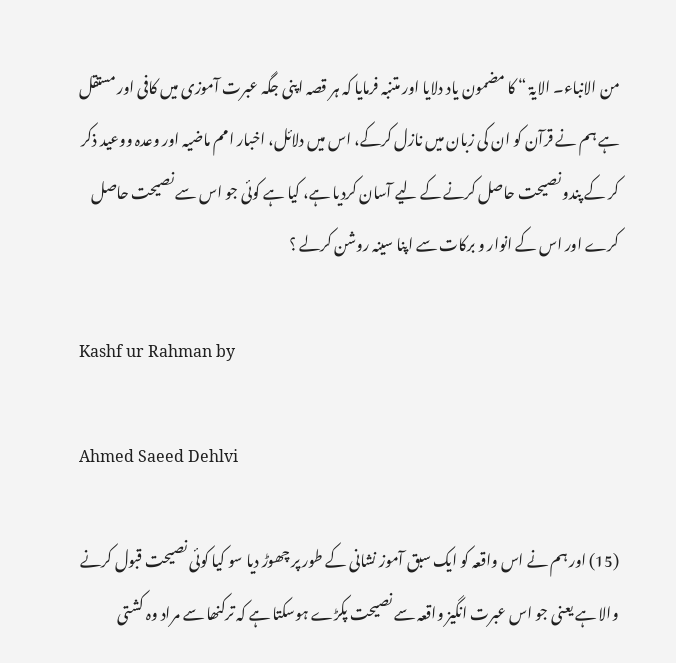من الانباء۔ الایۃ “ کا مضمون یاد دلایا اور متنبہ فرمایا کہ ہر قصہ اپنی جگہ عبرت آموزی میں کافی اور مستقل ہے ہم نے قرآن کو ان کی زبان میں نازل کرکے، اس میں دلائل، اخبار امم ماضیہ اور وعدہ ووعید ذکر کر کے پندو نصیحت حاصل کرنے کے لیے آسان کردیا ہے، کیا ہے کوئی جو اس سے نصیحت حاصل کرے اور اس کے انوار و برکات سے اپنا سینہ روشن کرلے ؟

Kashf ur Rahman by

Ahmed Saeed Dehlvi

(15) اور ہم نے اس واقعہ کو ایک سبق آموز نشانی کے طور پر چھوڑ دیا سو کیا کوئی نصیحت قبول کرنے والا ہے یعنی جو اس عبرت انگیز واقعہ سے نصیحت پکڑے ہوسکتا ہے کہ ترکنھا سے مراد وہ کشتی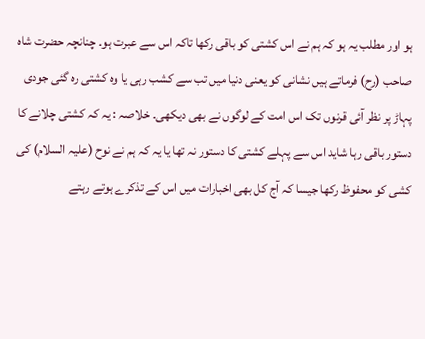ہو اور مطلب یہ ہو کہ ہم نے اس کشتی کو باقی رکھا تاکہ اس سے عبرت ہو۔ چنانچہ حضرت شاہ صاحب (رح) فرماتے ہیں نشانی کو یعنی دنیا میں تب سے کشب رہی یا وہ کشتی رہ گئی جودی پہاڑ پر نظر آئی قرنوں تک اس امت کے لوگوں نے بھی دیکھی۔ خلاصہ : یہ کہ کشتی چلانے کا دستور باقی رہا شاید اس سے پہلے کشتی کا دستور نہ تھا یا یہ کہ ہم نے نوح (علیہ السلام) کی کشی کو محفوظ رکھا جیسا کہ آج کل بھی اخبارات میں اس کے تذکرے ہوتے رہتے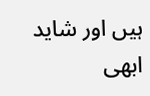ہیں اور شاید ابھی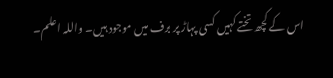اس کے کچھ تختے کہیں کسی پہاڑ پر برف میں موجود ہیں۔ واللہ اعلم۔